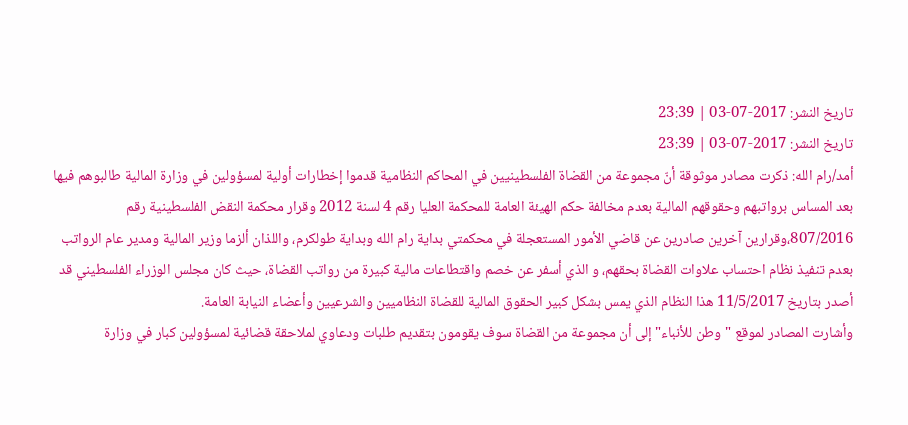تاريخ النشر: 2017-07-03 | 23:39
تاريخ النشر: 2017-07-03 | 23:39
أمد/رام الله: ذكرت مصادر موثوقة أنّ مجموعة من القضاة الفلسطينيين في المحاكم النظامية قدموا إخطارات أولية لمسؤولين في وزارة المالية طالبوهم فيها بعد المساس برواتبهم وحقوقهم المالية بعدم مخالفة حكم الهيئة العامة للمحكمة العليا رقم 4 لسنة 2012 وقرار محكمة النقض الفلسطينية رقم 807/2016،وقرارين آخرين صادرين عن قاضي الأمور المستعجلة في محكمتي بداية رام الله وبداية طولكرم، واللذان ألزما وزير المالية ومدير عام الرواتب بعدم تنفيذ نظام احتساب علاوات القضاة بحقهم، و الذي أسفر عن خصم واقتطاعات مالية كبيرة من رواتب القضاة، حيث كان مجلس الوزراء الفلسطيني قد أصدر بتاريخ 11/5/2017 هذا النظام الذي يمس بشكل كبير الحقوق المالية للقضاة النظاميين والشرعيين وأعضاء النيابة العامة.
وأشارت المصادر لموقع "وطن للأنباء" إلى أن مجموعة من القضاة سوف يقومون بتقديم طلبات ودعاوي لملاحقة قضائية لمسؤولين كبار في وزارة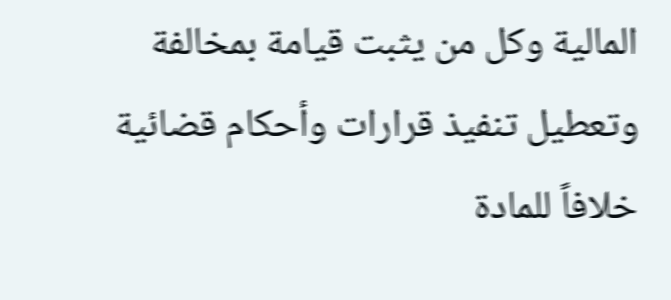المالية وكل من يثبت قيامة بمخالفة وتعطيل تنفيذ قرارات وأحكام قضائية خلافاً للمادة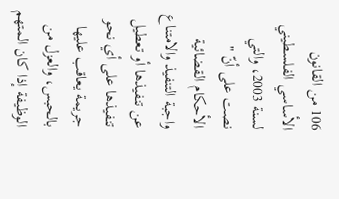106 من القانون الأساسي الفلسطيني لسنة 2003، والتي نصت على أنّ " الأحكام القضائية واجبة التنفيذ والامتناع عن تنفيذها أو تعطيل تنفيذها على أي نحو جريمة يعاقب عليها بالحبس، والعزل من الوظيفة إذا كان المتهم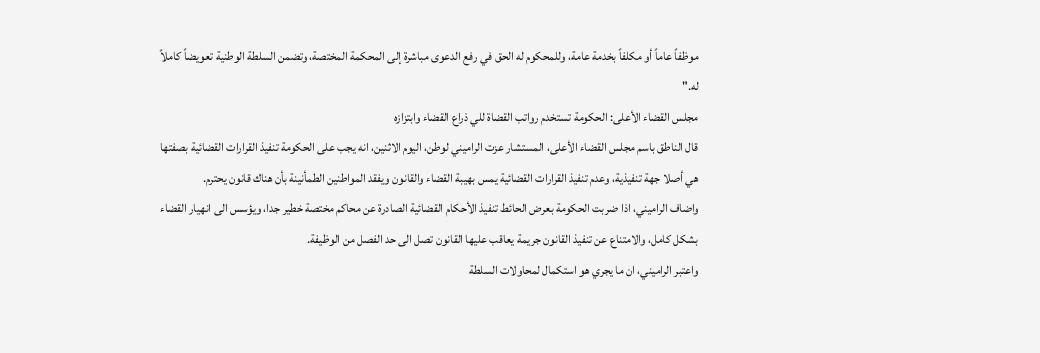موظفاً عاماً أو مكلفاً بخدمة عامة، وللمحكوم له الحق في رفع الدعوى مباشرة إلى المحكمة المختصة، وتضمن السلطة الوطنية تعويضاً كاملاً له."
مجلس القضاء الأعلى: الحكومة تستخدم رواتب القضاة للي ذراع القضاء وابتزازه
قال الناطق باسم مجلس القضاء الأعلى، المستشار عزت الراميني لوطن، اليوم الاثنين، انه يجب على الحكومة تنفيذ القرارات القضائية بصفتها هي أصلا جهة تنفيذية، وعدم تنفيذ القرارات القضائية يمس بهيبة القضاء والقانون ويفقد المواطنين الطمأنينة بأن هناك قانون يحترم.
واضاف الراميني، اذا ضربت الحكومة بعرض الحائط تنفيذ الأحكام القضائية الصادرة عن محاكم مختصة خطير جدا، ويؤسس الى انهيار القضاء بشكل كامل، والامتناع عن تنفيذ القانون جريمة يعاقب عليها القانون تصل الى حد الفصل من الوظيفة.
واعتبر الراميني، ان ما يجري هو استكمال لمحاولات السلطة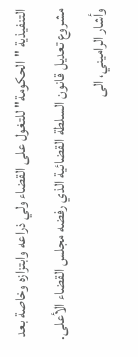التنفيذية "الحكومة" للتغول على القضاء ولي ذراعه وابتزازه وخاصة بعد مشروع تعديل قانون السلطة القضائية الذي رفضه مجلس القضاء الأعلى.
وأشار الراميني، الى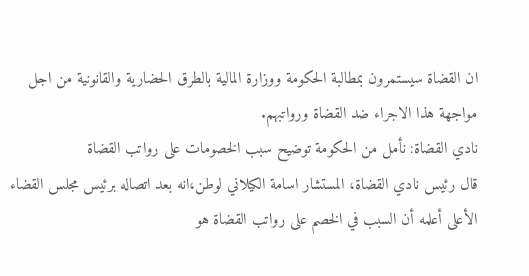ان القضاة سيستمرون بمطالبة الحكومة ووزارة المالية بالطرق الحضارية والقانونية من اجل مواجهة هذا الاجراء ضد القضاة ورواتبهم.
نادي القضاة: نأمل من الحكومة توضيح سبب الخصومات على رواتب القضاة
قال رئيس نادي القضاة، المستشار اسامة الكيلاني لوطن،انه بعد اتصاله برئيس مجلس القضاء الأعلى أعلمه أن السبب في الخصم على رواتب القضاة هو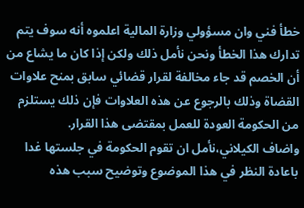خطأ فني وان مسؤولي وزارة المالية اعلموه أنه سوف يتم تدارك هذا الخطأ ونحن نأمل ذلك ولكن إذا كان ما يشاع من أن الخصم قد جاء مخالفة لقرار قضائي سابق بمنح علاوات القضاة وذلك بالرجوع عن هذه العلاوات فإن ذلك يستلزم من الحكومة العودة للعمل بمقتضى هذا القرار.
واضاف الكيلاني،نأمل ان تقوم الحكومة في جلستها غدا باعادة النظر في هذا الموضوع وتوضيح سبب هذه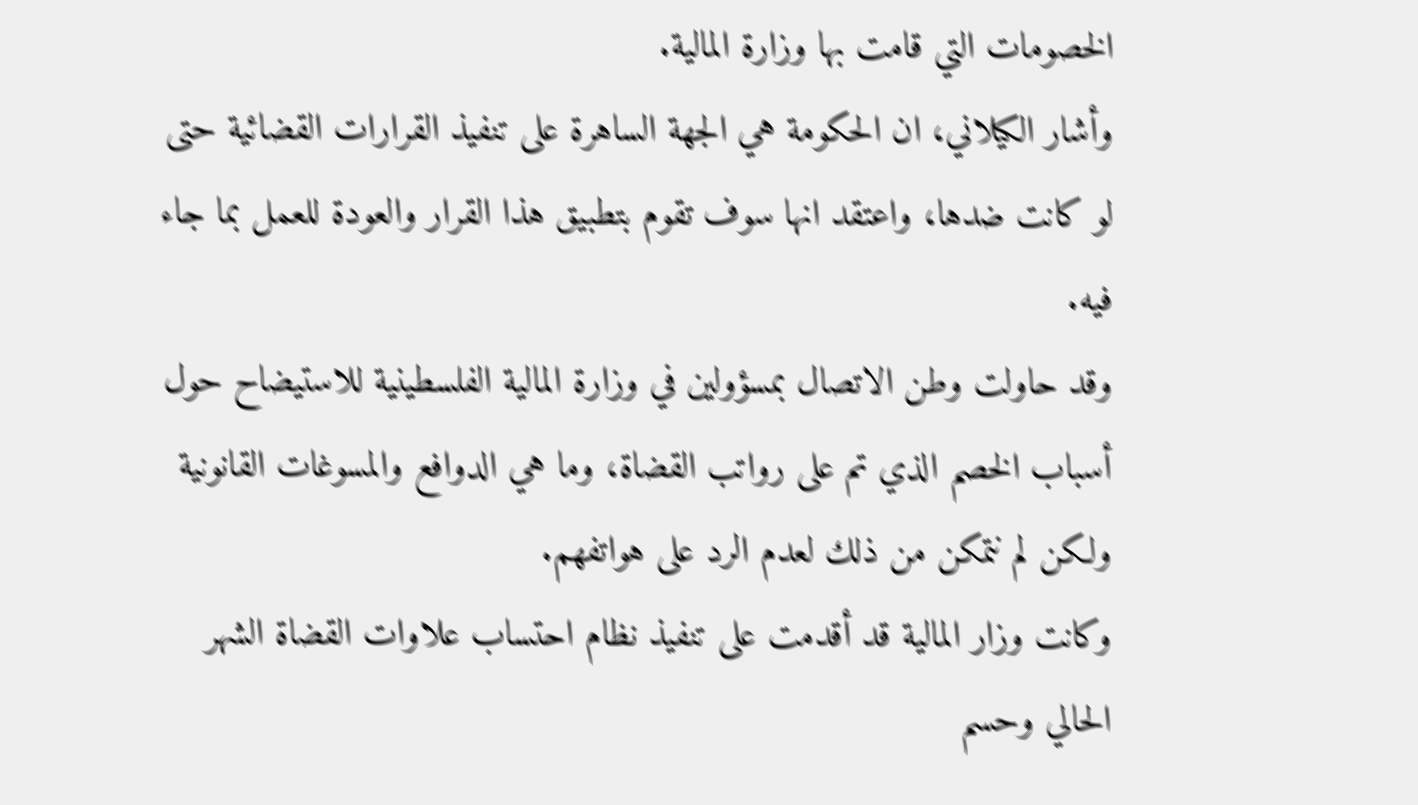الخصومات التي قامت بها وزارة المالية.
وأشار الكيلاني، ان الحكومة هي الجهة الساهرة على تنفيذ القرارات القضائية حتى لو كانت ضدها، واعتقد انها سوف تقوم بتطبيق هذا القرار والعودة للعمل بما جاء فيه.
وقد حاولت وطن الاتصال بمسؤولين في وزارة المالية الفلسطينية للاستيضاح حول أسباب الخصم الذي تم على رواتب القضاة، وما هي الدوافع والمسوغات القانونية ولكن لم نتمكن من ذلك لعدم الرد على هواتفهم.
وكانت وزار المالية قد أقدمت على تنفيذ نظام احتساب علاوات القضاة الشهر الحالي وحسم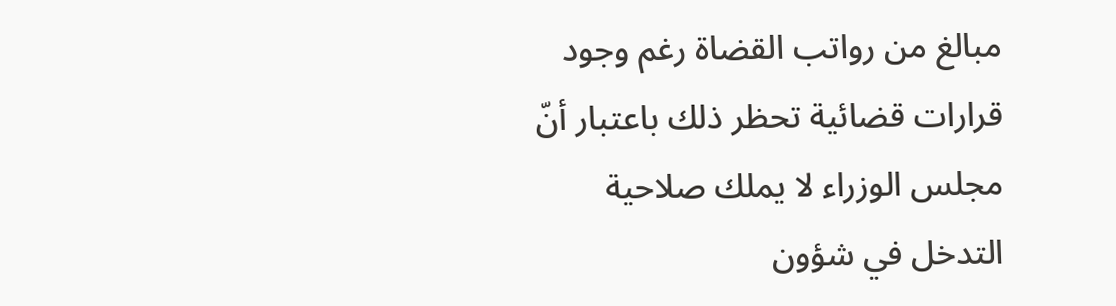مبالغ من رواتب القضاة رغم وجود قرارات قضائية تحظر ذلك باعتبار أنّ مجلس الوزراء لا يملك صلاحية التدخل في شؤون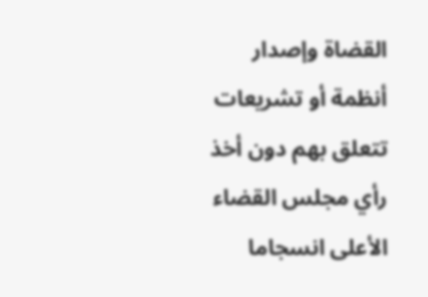القضاة وإصدار أنظمة أو تشريعات تتعلق بهم دون أخذ رأي مجلس القضاء الأعلى انسجاما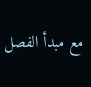مع مبدأ الفصل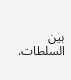بين السلطات.